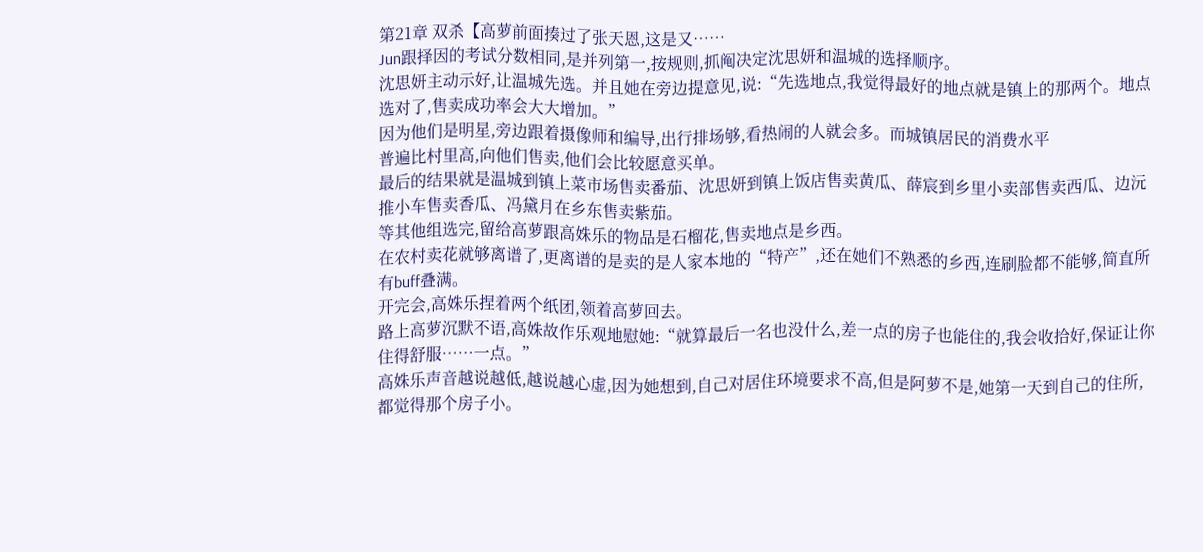第21章 双杀【高萝前面揍过了张天恩,这是又……
Jun跟择因的考试分数相同,是并列第一,按规则,抓阄决定沈思妍和温城的选择顺序。
沈思妍主动示好,让温城先选。并且她在旁边提意见,说:“先选地点,我觉得最好的地点就是镇上的那两个。地点选对了,售卖成功率会大大增加。”
因为他们是明星,旁边跟着摄像师和编导,出行排场够,看热闹的人就会多。而城镇居民的消费水平
普遍比村里高,向他们售卖,他们会比较愿意买单。
最后的结果就是温城到镇上菜市场售卖番茄、沈思妍到镇上饭店售卖黄瓜、薛宸到乡里小卖部售卖西瓜、边沅推小车售卖香瓜、冯黛月在乡东售卖紫茄。
等其他组选完,留给高萝跟高姝乐的物品是石榴花,售卖地点是乡西。
在农村卖花就够离谱了,更离谱的是卖的是人家本地的“特产”,还在她们不熟悉的乡西,连刷脸都不能够,简直所有buff叠满。
开完会,高姝乐捏着两个纸团,领着高萝回去。
路上高萝沉默不语,高姝故作乐观地慰她:“就算最后一名也没什么,差一点的房子也能住的,我会收拾好,保证让你住得舒服……一点。”
高姝乐声音越说越低,越说越心虚,因为她想到,自己对居住环境要求不高,但是阿萝不是,她第一天到自己的住所,都觉得那个房子小。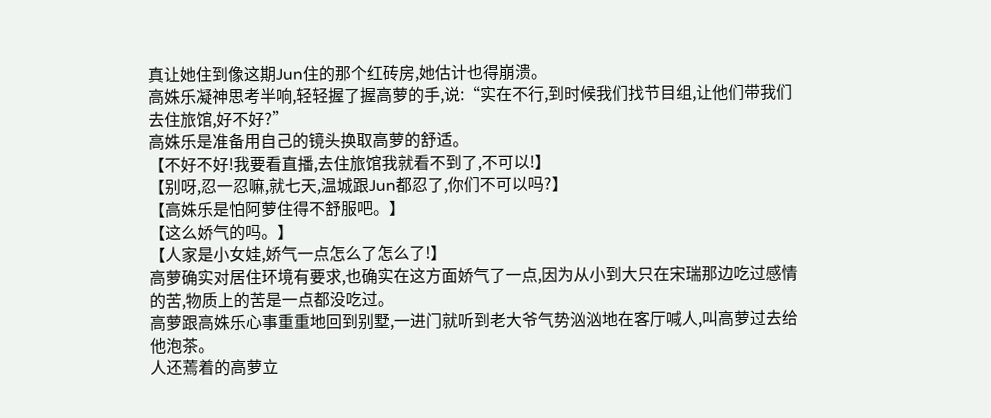真让她住到像这期Jun住的那个红砖房,她估计也得崩溃。
高姝乐凝神思考半响,轻轻握了握高萝的手,说:“实在不行,到时候我们找节目组,让他们带我们去住旅馆,好不好?”
高姝乐是准备用自己的镜头换取高萝的舒适。
【不好不好!我要看直播,去住旅馆我就看不到了,不可以!】
【别呀,忍一忍嘛,就七天,温城跟Jun都忍了,你们不可以吗?】
【高姝乐是怕阿萝住得不舒服吧。】
【这么娇气的吗。】
【人家是小女娃,娇气一点怎么了怎么了!】
高萝确实对居住环境有要求,也确实在这方面娇气了一点,因为从小到大只在宋瑞那边吃过感情的苦,物质上的苦是一点都没吃过。
高萝跟高姝乐心事重重地回到别墅,一进门就听到老大爷气势汹汹地在客厅喊人,叫高萝过去给他泡茶。
人还蔫着的高萝立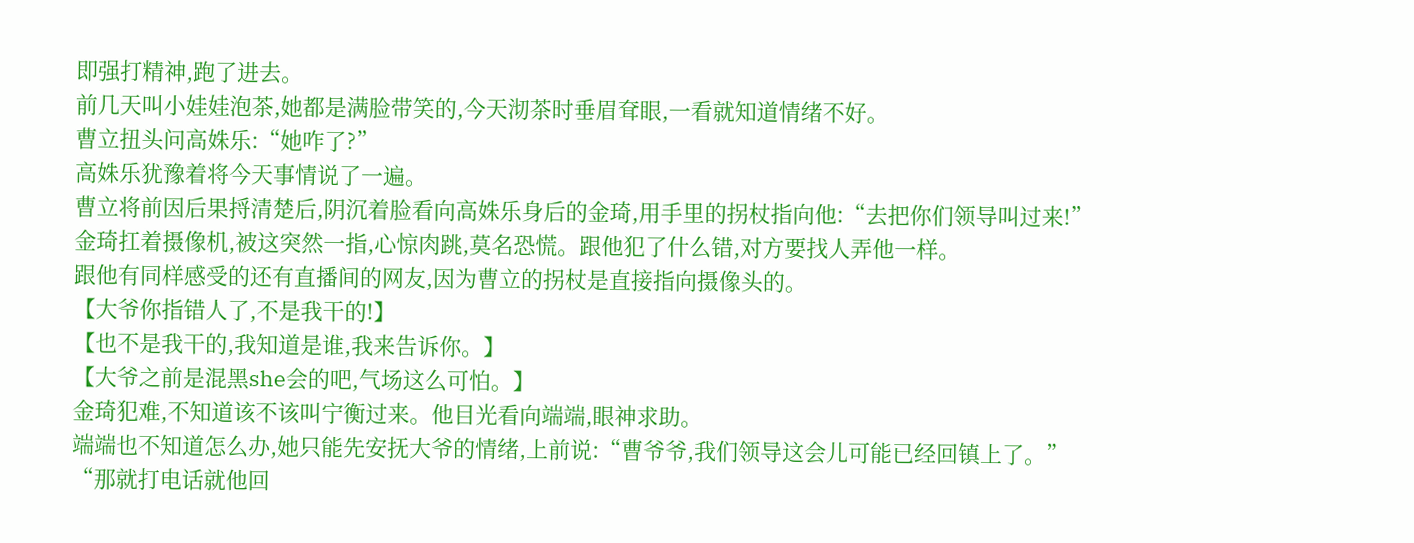即强打精神,跑了进去。
前几天叫小娃娃泡茶,她都是满脸带笑的,今天沏茶时垂眉耷眼,一看就知道情绪不好。
曹立扭头问高姝乐:“她咋了?”
高姝乐犹豫着将今天事情说了一遍。
曹立将前因后果捋清楚后,阴沉着脸看向高姝乐身后的金琦,用手里的拐杖指向他:“去把你们领导叫过来!”
金琦扛着摄像机,被这突然一指,心惊肉跳,莫名恐慌。跟他犯了什么错,对方要找人弄他一样。
跟他有同样感受的还有直播间的网友,因为曹立的拐杖是直接指向摄像头的。
【大爷你指错人了,不是我干的!】
【也不是我干的,我知道是谁,我来告诉你。】
【大爷之前是混黑she会的吧,气场这么可怕。】
金琦犯难,不知道该不该叫宁衡过来。他目光看向端端,眼神求助。
端端也不知道怎么办,她只能先安抚大爷的情绪,上前说:“曹爷爷,我们领导这会儿可能已经回镇上了。”
“那就打电话就他回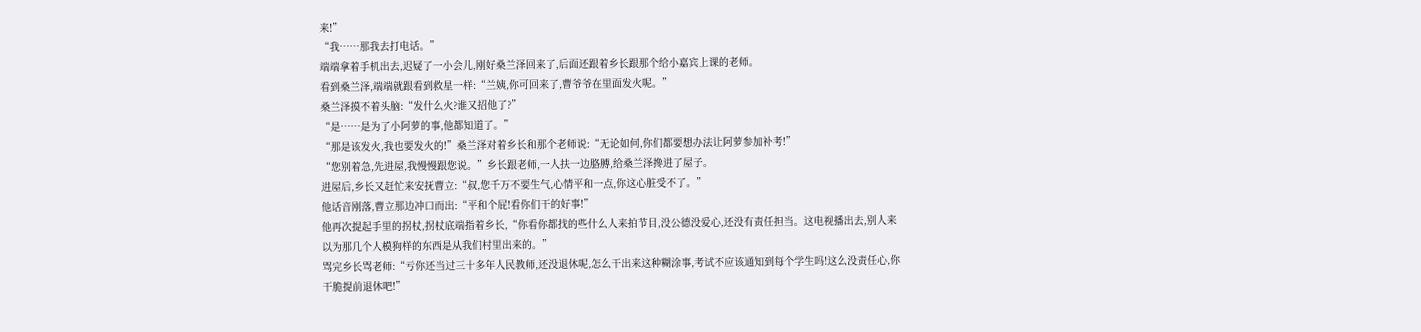来!”
“我……那我去打电话。”
端端拿着手机出去,迟疑了一小会儿,刚好桑兰泽回来了,后面还跟着乡长跟那个给小嘉宾上课的老师。
看到桑兰泽,端端就跟看到救星一样:“兰姨,你可回来了,曹爷爷在里面发火呢。”
桑兰泽摸不着头脑:“发什么火?谁又招他了?”
“是……是为了小阿萝的事,他都知道了。”
“那是该发火,我也要发火的!”桑兰泽对着乡长和那个老师说:“无论如何,你们都要想办法让阿萝参加补考!”
“您别着急,先进屋,我慢慢跟您说。”乡长跟老师,一人扶一边胳膊,给桑兰泽搀进了屋子。
进屋后,乡长又赶忙来安抚曹立:“叔,您千万不要生气,心情平和一点,你这心脏受不了。”
他话音刚落,曹立那边冲口而出:“平和个屁!看你们干的好事!”
他再次提起手里的拐杖,拐杖底端指着乡长,“你看你都找的些什么人来拍节目,没公德没爱心,还没有责任担当。这电视播出去,别人来以为那几个人模狗样的东西是从我们村里出来的。”
骂完乡长骂老师:“亏你还当过三十多年人民教师,还没退休呢,怎么干出来这种糊涂事,考试不应该通知到每个学生吗!这么没责任心,你干脆提前退休吧!”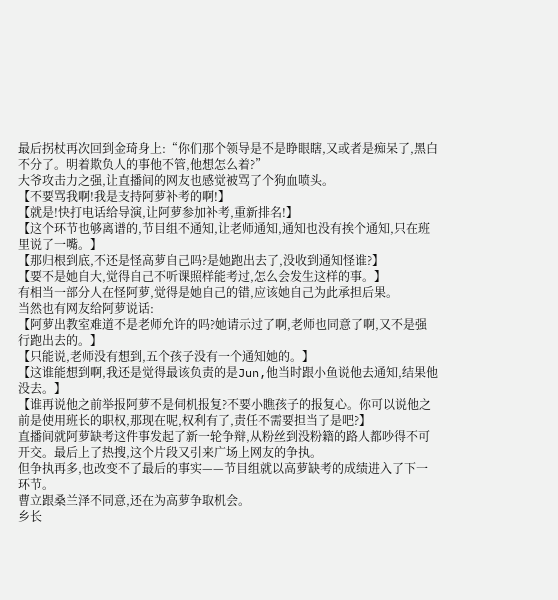最后拐杖再次回到金琦身上:“你们那个领导是不是睁眼瞎,又或者是痴呆了,黑白不分了。明着欺负人的事他不管,他想怎么着?”
大爷攻击力之强,让直播间的网友也感觉被骂了个狗血喷头。
【不要骂我啊!我是支持阿萝补考的啊!】
【就是!快打电话给导演,让阿萝参加补考,重新排名!】
【这个环节也够离谱的,节目组不通知,让老师通知,通知也没有挨个通知,只在班里说了一嘴。】
【那归根到底,不还是怪高萝自己吗?是她跑出去了,没收到通知怪谁?】
【要不是她自大,觉得自己不听课照样能考过,怎么会发生这样的事。】
有相当一部分人在怪阿萝,觉得是她自己的错,应该她自己为此承担后果。
当然也有网友给阿萝说话:
【阿萝出教室难道不是老师允许的吗?她请示过了啊,老师也同意了啊,又不是强行跑出去的。】
【只能说,老师没有想到,五个孩子没有一个通知她的。】
【这谁能想到啊,我还是觉得最该负责的是Jun,他当时跟小鱼说他去通知,结果他没去。】
【谁再说他之前举报阿萝不是伺机报复?不要小瞧孩子的报复心。你可以说他之前是使用班长的职权,那现在呢,权利有了,责任不需要担当了是吧?】
直播间就阿萝缺考这件事发起了新一轮争辩,从粉丝到没粉籍的路人都吵得不可开交。最后上了热搜,这个片段又引来广场上网友的争执。
但争执再多,也改变不了最后的事实——节目组就以高萝缺考的成绩进入了下一环节。
曹立跟桑兰泽不同意,还在为高萝争取机会。
乡长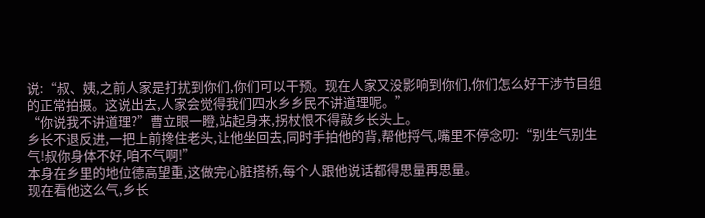说:“叔、姨,之前人家是打扰到你们,你们可以干预。现在人家又没影响到你们,你们怎么好干涉节目组的正常拍摄。这说出去,人家会觉得我们四水乡乡民不讲道理呢。”
“你说我不讲道理?”曹立眼一瞪,站起身来,拐杖恨不得敲乡长头上。
乡长不退反进,一把上前搀住老头,让他坐回去,同时手拍他的背,帮他捋气,嘴里不停念叨:“别生气别生气!叔你身体不好,咱不气啊!”
本身在乡里的地位德高望重,这做完心脏搭桥,每个人跟他说话都得思量再思量。
现在看他这么气,乡长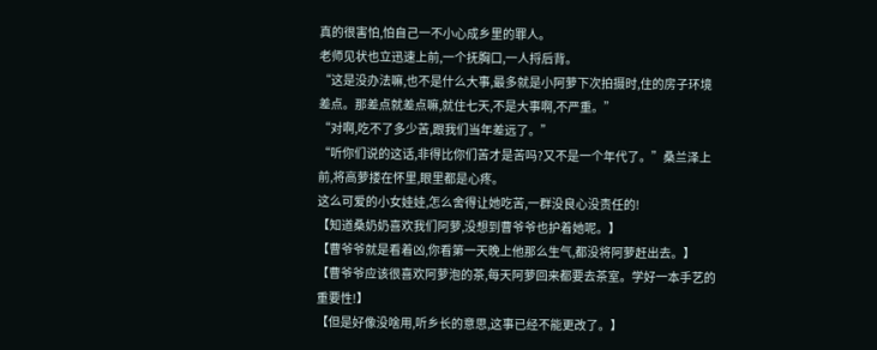真的很害怕,怕自己一不小心成乡里的罪人。
老师见状也立迅速上前,一个抚胸口,一人捋后背。
“这是没办法嘛,也不是什么大事,最多就是小阿萝下次拍摄时,住的房子环境差点。那差点就差点嘛,就住七天,不是大事啊,不严重。”
“对啊,吃不了多少苦,跟我们当年差远了。”
“听你们说的这话,非得比你们苦才是苦吗?又不是一个年代了。”桑兰泽上前,将高萝搂在怀里,眼里都是心疼。
这么可爱的小女娃娃,怎么舍得让她吃苦,一群没良心没责任的!
【知道桑奶奶喜欢我们阿萝,没想到曹爷爷也护着她呢。】
【曹爷爷就是看着凶,你看第一天晚上他那么生气,都没将阿萝赶出去。】
【曹爷爷应该很喜欢阿萝泡的茶,每天阿萝回来都要去茶室。学好一本手艺的重要性!】
【但是好像没啥用,听乡长的意思,这事已经不能更改了。】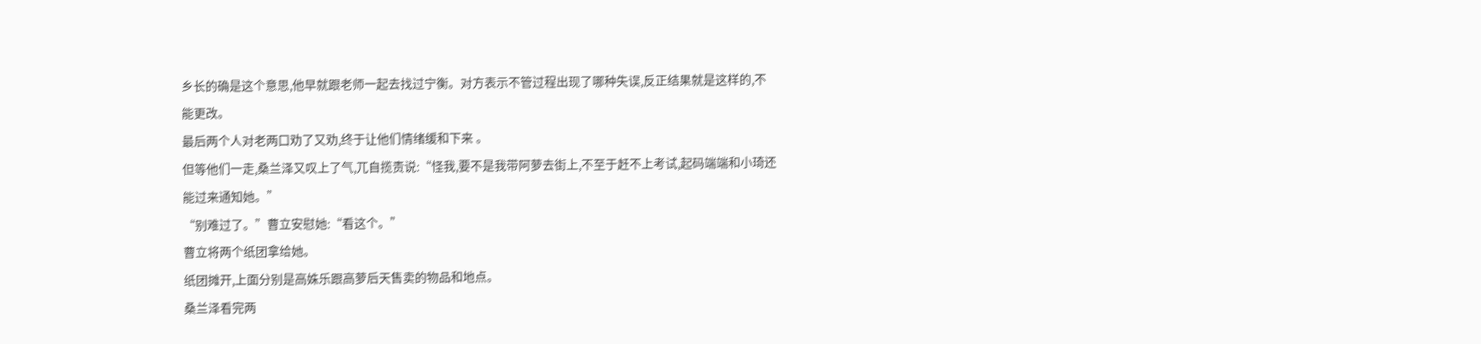乡长的确是这个意思,他早就跟老师一起去找过宁衡。对方表示不管过程出现了哪种失误,反正结果就是这样的,不能更改。
最后两个人对老两口劝了又劝,终于让他们情绪缓和下来 。
但等他们一走,桑兰泽又叹上了气,兀自揽责说:“怪我,要不是我带阿萝去街上,不至于赶不上考试,起码端端和小琦还能过来通知她。”
“别难过了。”曹立安慰她:“看这个。”
曹立将两个纸团拿给她。
纸团摊开,上面分别是高姝乐跟高萝后天售卖的物品和地点。
桑兰泽看完两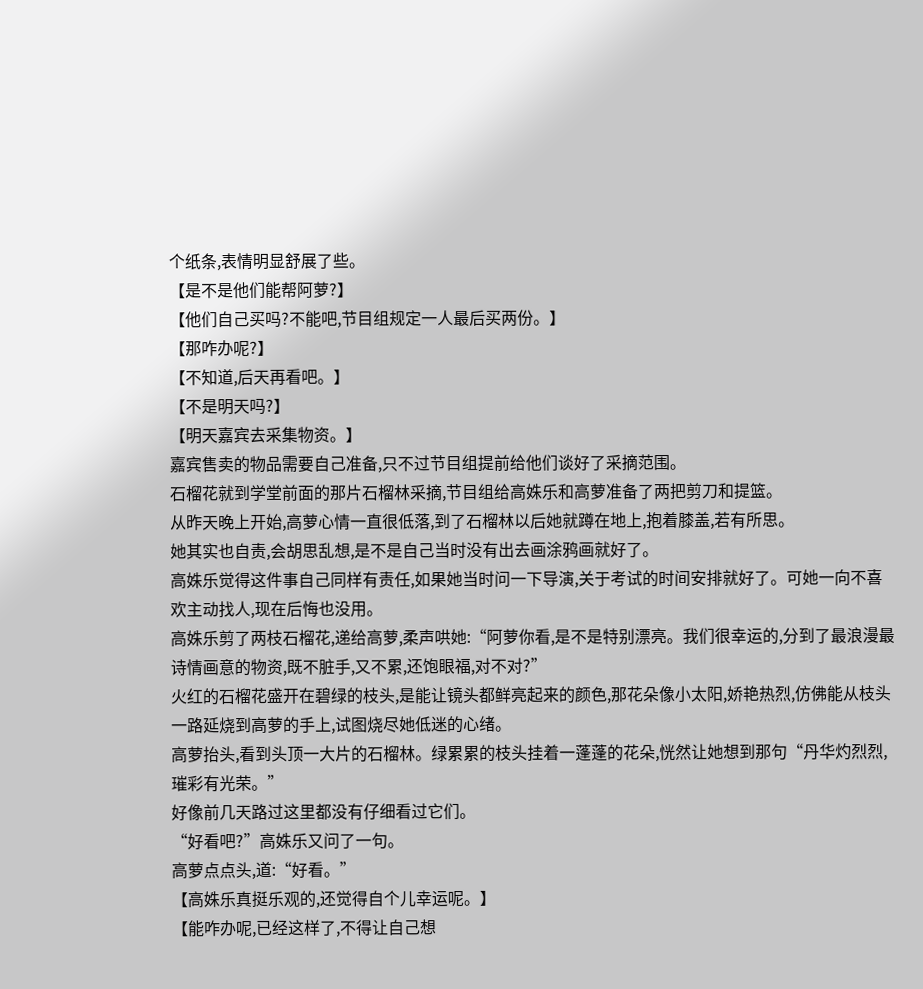个纸条,表情明显舒展了些。
【是不是他们能帮阿萝?】
【他们自己买吗?不能吧,节目组规定一人最后买两份。】
【那咋办呢?】
【不知道,后天再看吧。】
【不是明天吗?】
【明天嘉宾去采集物资。】
嘉宾售卖的物品需要自己准备,只不过节目组提前给他们谈好了采摘范围。
石榴花就到学堂前面的那片石榴林采摘,节目组给高姝乐和高萝准备了两把剪刀和提篮。
从昨天晚上开始,高萝心情一直很低落,到了石榴林以后她就蹲在地上,抱着膝盖,若有所思。
她其实也自责,会胡思乱想,是不是自己当时没有出去画涂鸦画就好了。
高姝乐觉得这件事自己同样有责任,如果她当时问一下导演,关于考试的时间安排就好了。可她一向不喜欢主动找人,现在后悔也没用。
高姝乐剪了两枝石榴花,递给高萝,柔声哄她:“阿萝你看,是不是特别漂亮。我们很幸运的,分到了最浪漫最诗情画意的物资,既不脏手,又不累,还饱眼福,对不对?”
火红的石榴花盛开在碧绿的枝头,是能让镜头都鲜亮起来的颜色,那花朵像小太阳,娇艳热烈,仿佛能从枝头一路延烧到高萝的手上,试图烧尽她低迷的心绪。
高萝抬头,看到头顶一大片的石榴林。绿累累的枝头挂着一蓬蓬的花朵,恍然让她想到那句“丹华灼烈烈,璀彩有光荣。”
好像前几天路过这里都没有仔细看过它们。
“好看吧?”高姝乐又问了一句。
高萝点点头,道:“好看。”
【高姝乐真挺乐观的,还觉得自个儿幸运呢。】
【能咋办呢,已经这样了,不得让自己想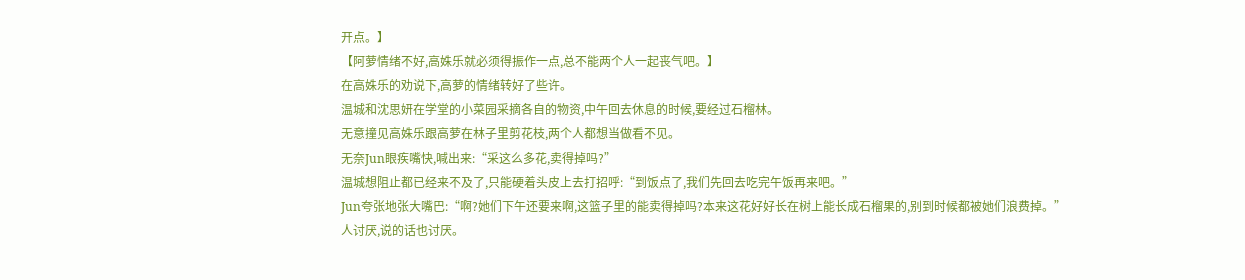开点。】
【阿萝情绪不好,高姝乐就必须得振作一点,总不能两个人一起丧气吧。】
在高姝乐的劝说下,高萝的情绪转好了些许。
温城和沈思妍在学堂的小菜园采摘各自的物资,中午回去休息的时候,要经过石榴林。
无意撞见高姝乐跟高萝在林子里剪花枝,两个人都想当做看不见。
无奈Jun眼疾嘴快,喊出来:“采这么多花,卖得掉吗?”
温城想阻止都已经来不及了,只能硬着头皮上去打招呼:“到饭点了,我们先回去吃完午饭再来吧。”
Jun夸张地张大嘴巴:“啊?她们下午还要来啊,这篮子里的能卖得掉吗?本来这花好好长在树上能长成石榴果的,别到时候都被她们浪费掉。”
人讨厌,说的话也讨厌。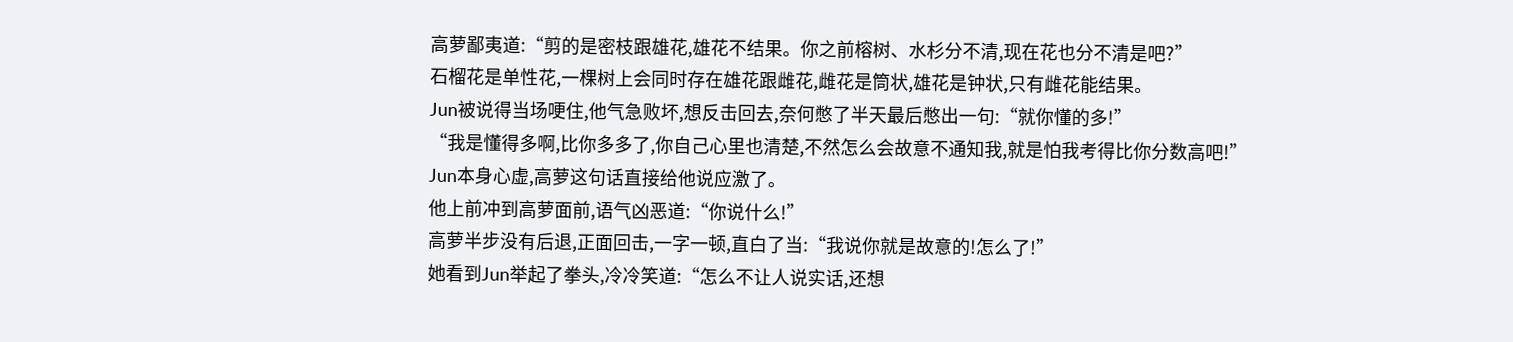高萝鄙夷道:“剪的是密枝跟雄花,雄花不结果。你之前榕树、水杉分不清,现在花也分不清是吧?”
石榴花是单性花,一棵树上会同时存在雄花跟雌花,雌花是筒状,雄花是钟状,只有雌花能结果。
Jun被说得当场哽住,他气急败坏,想反击回去,奈何憋了半天最后憋出一句:“就你懂的多!”
“我是懂得多啊,比你多多了,你自己心里也清楚,不然怎么会故意不通知我,就是怕我考得比你分数高吧!”
Jun本身心虚,高萝这句话直接给他说应激了。
他上前冲到高萝面前,语气凶恶道:“你说什么!”
高萝半步没有后退,正面回击,一字一顿,直白了当:“我说你就是故意的!怎么了!”
她看到Jun举起了拳头,冷冷笑道:“怎么不让人说实话,还想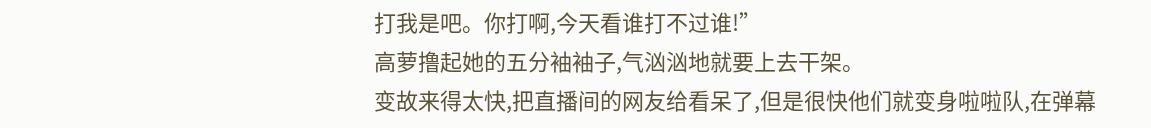打我是吧。你打啊,今天看谁打不过谁!”
高萝撸起她的五分袖袖子,气汹汹地就要上去干架。
变故来得太快,把直播间的网友给看呆了,但是很快他们就变身啦啦队,在弹幕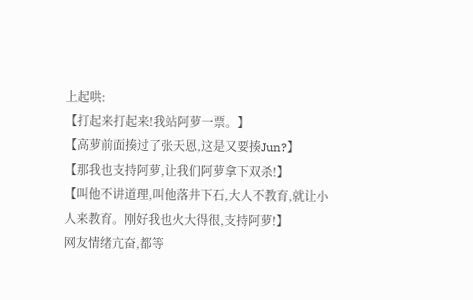上起哄:
【打起来打起来!我站阿萝一票。】
【高萝前面揍过了张天恩,这是又要揍Jun?】
【那我也支持阿萝,让我们阿萝拿下双杀!】
【叫他不讲道理,叫他落井下石,大人不教育,就让小人来教育。刚好我也火大得很,支持阿萝!】
网友情绪亢奋,都等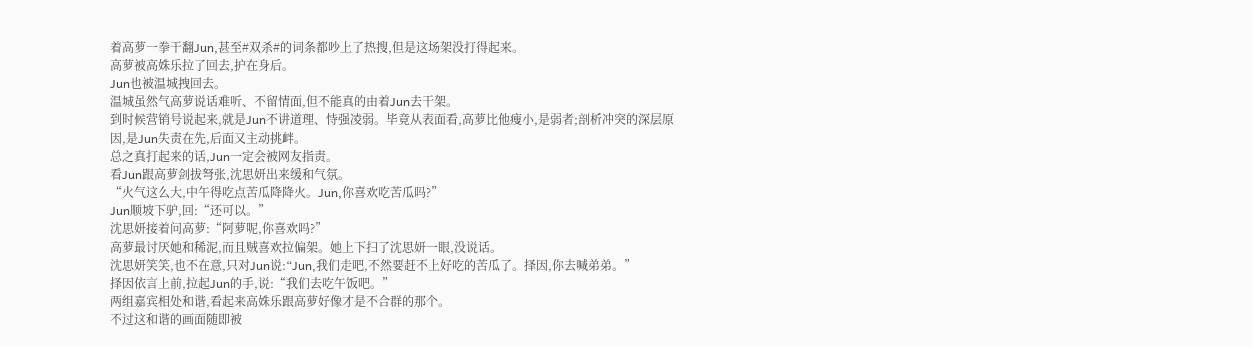着高萝一拳干翻Jun,甚至#双杀#的词条都吵上了热搜,但是这场架没打得起来。
高萝被高姝乐拉了回去,护在身后。
Jun也被温城拽回去。
温城虽然气高萝说话难听、不留情面,但不能真的由着Jun去干架。
到时候营销号说起来,就是Jun不讲道理、恃强凌弱。毕竟从表面看,高萝比他瘦小,是弱者;剖析冲突的深层原因,是Jun失责在先,后面又主动挑衅。
总之真打起来的话,Jun一定会被网友指责。
看Jun跟高萝剑拔弩张,沈思妍出来缓和气氛。
“火气这么大,中午得吃点苦瓜降降火。Jun,你喜欢吃苦瓜吗?”
Jun顺坡下驴,回:“还可以。”
沈思妍接着问高萝:“阿萝呢,你喜欢吗?”
高萝最讨厌她和稀泥,而且贼喜欢拉偏架。她上下扫了沈思妍一眼,没说话。
沈思妍笑笑,也不在意,只对Jun说:“Jun,我们走吧,不然要赶不上好吃的苦瓜了。择因,你去喊弟弟。”
择因依言上前,拉起Jun的手,说:“我们去吃午饭吧。”
两组嘉宾相处和谐,看起来高姝乐跟高萝好像才是不合群的那个。
不过这和谐的画面随即被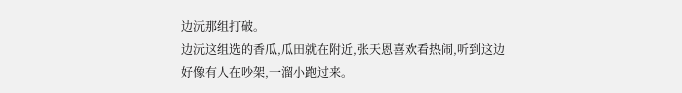边沅那组打破。
边沅这组选的香瓜,瓜田就在附近,张天恩喜欢看热闹,听到这边好像有人在吵架,一溜小跑过来。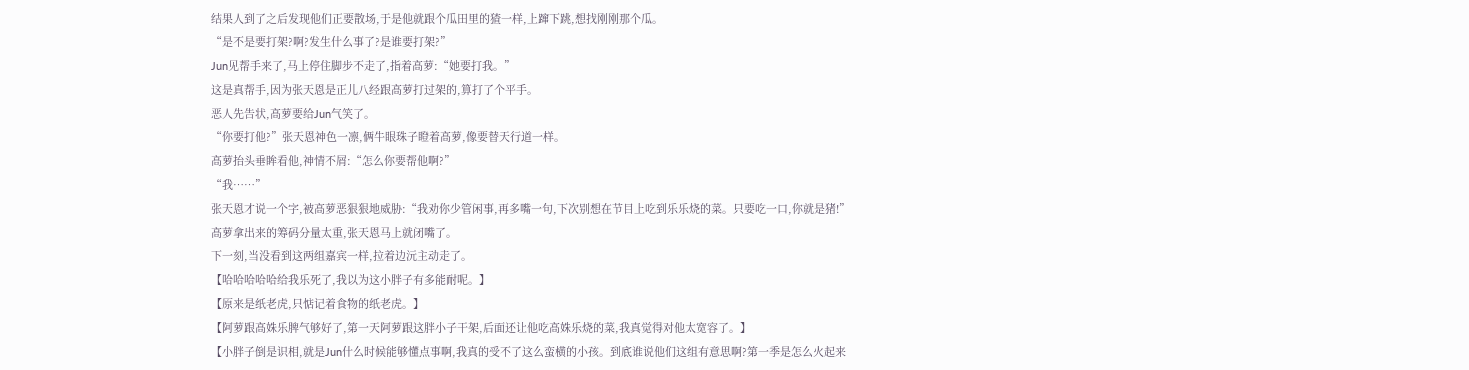结果人到了之后发现他们正要散场,于是他就跟个瓜田里的猹一样,上蹿下跳,想找刚刚那个瓜。
“是不是要打架?啊?发生什么事了?是谁要打架?”
Jun见帮手来了,马上停住脚步不走了,指着高萝:“她要打我。”
这是真帮手,因为张天恩是正儿八经跟高萝打过架的,算打了个平手。
恶人先告状,高萝要给Jun气笑了。
“你要打他?”张天恩神色一凛,俩牛眼珠子瞪着高萝,像要替天行道一样。
高萝抬头垂眸看他,神情不屑:“怎么你要帮他啊?”
“我……”
张天恩才说一个字,被高萝恶狠狠地威胁:“我劝你少管闲事,再多嘴一句,下次别想在节目上吃到乐乐烧的菜。只要吃一口,你就是猪!”
高萝拿出来的筹码分量太重,张天恩马上就闭嘴了。
下一刻,当没看到这两组嘉宾一样,拉着边沅主动走了。
【哈哈哈哈哈给我乐死了,我以为这小胖子有多能耐呢。】
【原来是纸老虎,只惦记着食物的纸老虎。】
【阿萝跟高姝乐脾气够好了,第一天阿萝跟这胖小子干架,后面还让他吃高姝乐烧的菜,我真觉得对他太宽容了。】
【小胖子倒是识相,就是Jun什么时候能够懂点事啊,我真的受不了这么蛮横的小孩。到底谁说他们这组有意思啊?第一季是怎么火起来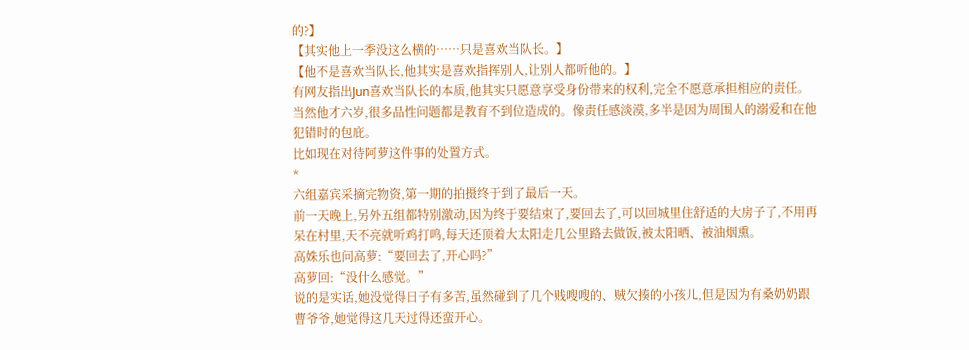的?】
【其实他上一季没这么横的……只是喜欢当队长。】
【他不是喜欢当队长,他其实是喜欢指挥别人,让别人都听他的。】
有网友指出Jun喜欢当队长的本质,他其实只愿意享受身份带来的权利,完全不愿意承担相应的责任。
当然他才六岁,很多品性问题都是教育不到位造成的。像责任感淡漠,多半是因为周围人的溺爱和在他犯错时的包庇。
比如现在对待阿萝这件事的处置方式。
*
六组嘉宾采摘完物资,第一期的拍摄终于到了最后一天。
前一天晚上,另外五组都特别激动,因为终于要结束了,要回去了,可以回城里住舒适的大房子了,不用再呆在村里,天不亮就听鸡打鸣,每天还顶着大太阳走几公里路去做饭,被太阳晒、被油烟熏。
高姝乐也问高萝:“要回去了,开心吗?”
高萝回:“没什么感觉。”
说的是实话,她没觉得日子有多苦,虽然碰到了几个贱嗖嗖的、贼欠揍的小孩儿,但是因为有桑奶奶跟曹爷爷,她觉得这几天过得还蛮开心。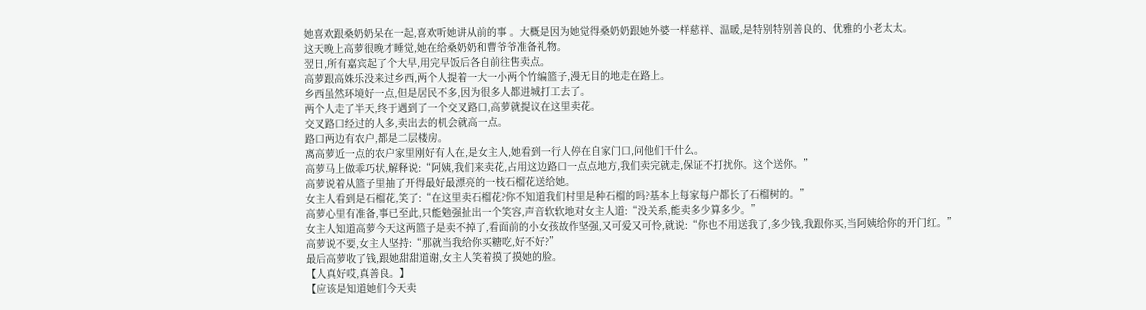她喜欢跟桑奶奶呆在一起,喜欢听她讲从前的事 。大概是因为她觉得桑奶奶跟她外婆一样慈祥、温暖,是特别特别善良的、优雅的小老太太。
这天晚上高萝很晚才睡觉,她在给桑奶奶和曹爷爷准备礼物。
翌日,所有嘉宾起了个大早,用完早饭后各自前往售卖点。
高萝跟高姝乐没来过乡西,两个人提着一大一小两个竹编篮子,漫无目的地走在路上。
乡西虽然环境好一点,但是居民不多,因为很多人都进城打工去了。
两个人走了半天,终于遇到了一个交叉路口,高萝就提议在这里卖花。
交叉路口经过的人多,卖出去的机会就高一点。
路口两边有农户,都是二层楼房。
离高萝近一点的农户家里刚好有人在,是女主人,她看到一行人停在自家门口,问他们干什么。
高萝马上做乖巧状,解释说:“阿姨,我们来卖花,占用这边路口一点点地方,我们卖完就走,保证不打扰你。这个送你。”
高萝说着从篮子里抽了开得最好最漂亮的一枝石榴花送给她。
女主人看到是石榴花,笑了:“在这里卖石榴花?你不知道我们村里是种石榴的吗?基本上每家每户都长了石榴树的。”
高萝心里有准备,事已至此,只能勉强扯出一个笑容,声音软软地对女主人道:“没关系,能卖多少算多少。”
女主人知道高萝今天这两篮子是卖不掉了,看面前的小女孩故作坚强,又可爱又可怜,就说:“你也不用送我了,多少钱,我跟你买,当阿姨给你的开门红。”
高萝说不要,女主人坚持:“那就当我给你买糖吃,好不好?”
最后高萝收了钱,跟她甜甜道谢,女主人笑着摸了摸她的脸。
【人真好哎,真善良。】
【应该是知道她们今天卖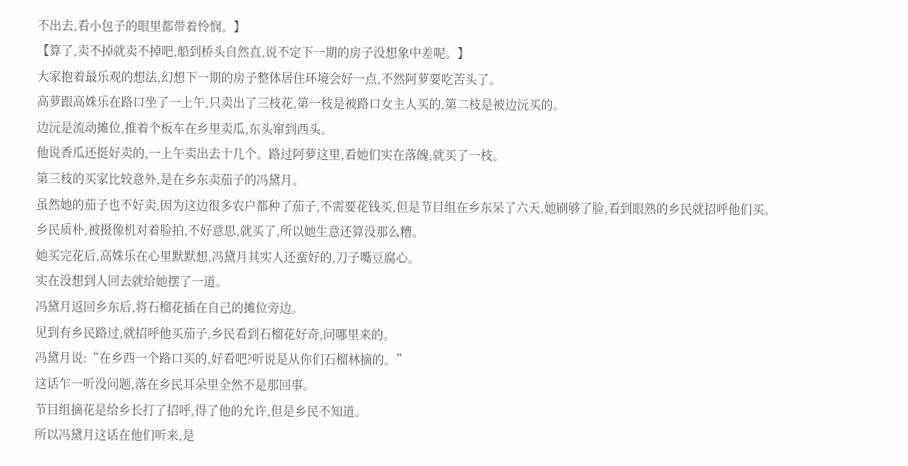不出去,看小包子的眼里都带着怜悯。】
【算了,卖不掉就卖不掉吧,船到桥头自然直,说不定下一期的房子没想象中差呢。】
大家抱着最乐观的想法,幻想下一期的房子整体居住环境会好一点,不然阿萝要吃苦头了。
高萝跟高姝乐在路口坐了一上午,只卖出了三枝花,第一枝是被路口女主人买的,第二枝是被边沅买的。
边沅是流动摊位,推着个板车在乡里卖瓜,东头窜到西头。
他说香瓜还挺好卖的,一上午卖出去十几个。路过阿萝这里,看她们实在落魄,就买了一枝。
第三枝的买家比较意外,是在乡东卖茄子的冯黛月。
虽然她的茄子也不好卖,因为这边很多农户都种了茄子,不需要花钱买,但是节目组在乡东呆了六天,她刷够了脸,看到眼熟的乡民就招呼他们买。
乡民质朴,被摄像机对着脸拍,不好意思,就买了,所以她生意还算没那么糟。
她买完花后,高姝乐在心里默默想,冯黛月其实人还蛮好的,刀子嘴豆腐心。
实在没想到人回去就给她摆了一道。
冯黛月返回乡东后,将石榴花插在自己的摊位旁边。
见到有乡民路过,就招呼他买茄子,乡民看到石榴花好奇,问哪里来的。
冯黛月说:“在乡西一个路口买的,好看吧?听说是从你们石榴林摘的。”
这话乍一听没问题,落在乡民耳朵里全然不是那回事。
节目组摘花是给乡长打了招呼,得了他的允许,但是乡民不知道。
所以冯黛月这话在他们听来,是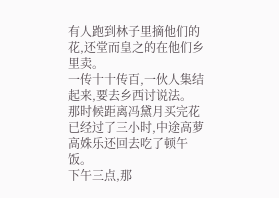有人跑到林子里摘他们的花,还堂而皇之的在他们乡里卖。
一传十十传百,一伙人集结起来,要去乡西讨说法。
那时候距离冯黛月买完花已经过了三小时,中途高萝高姝乐还回去吃了顿午饭。
下午三点,那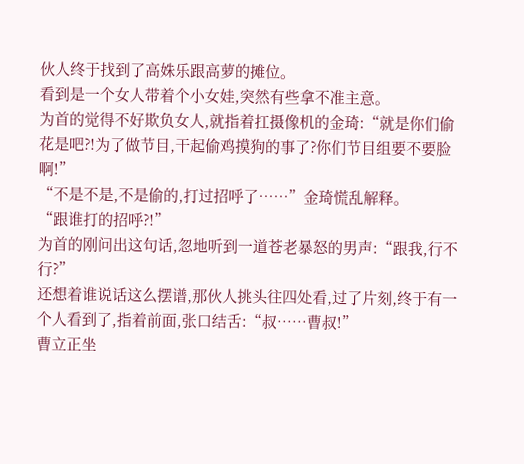伙人终于找到了高姝乐跟高萝的摊位。
看到是一个女人带着个小女娃,突然有些拿不准主意。
为首的觉得不好欺负女人,就指着扛摄像机的金琦:“就是你们偷花是吧?!为了做节目,干起偷鸡摸狗的事了?你们节目组要不要脸啊!”
“不是不是,不是偷的,打过招呼了……”金琦慌乱解释。
“跟谁打的招呼?!”
为首的刚问出这句话,忽地听到一道苍老暴怒的男声:“跟我,行不行?”
还想着谁说话这么摆谱,那伙人挑头往四处看,过了片刻,终于有一个人看到了,指着前面,张口结舌:“叔……曹叔!”
曹立正坐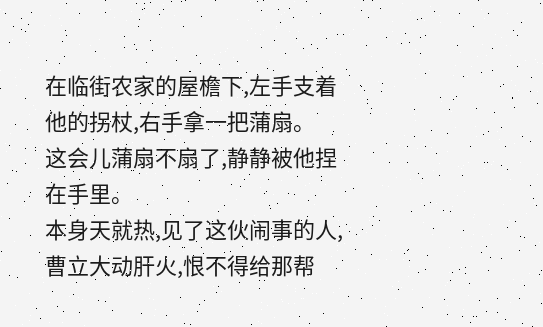在临街农家的屋檐下,左手支着他的拐杖,右手拿一把蒲扇。
这会儿蒲扇不扇了,静静被他捏在手里。
本身天就热,见了这伙闹事的人,曹立大动肝火,恨不得给那帮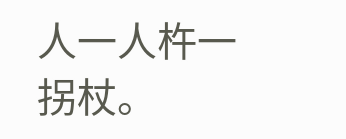人一人杵一拐杖。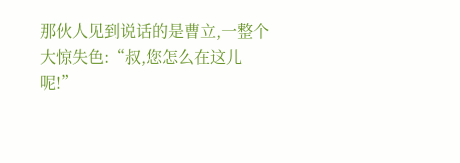那伙人见到说话的是曹立,一整个大惊失色:“叔,您怎么在这儿呢!”